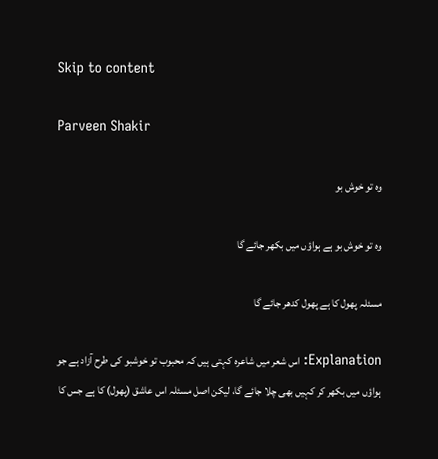Skip to content

Parveen Shakir

وہ تو خوش بو

وہ تو خوش بو ہے ہواؤں میں بکھر جائے گا

مسئلہ پھول کا ہے پھول کدھر جائے گا

Explanation: اس شعر میں شاعرہ کہتی ہیں کہ محبوب تو خوشبو کی طرح آزاد ہے جو ہواؤں میں بکھر کر کہیں بھی چلا جائے گا، لیکن اصل مسئلہ اس عاشق (پھول) کا ہے جس کا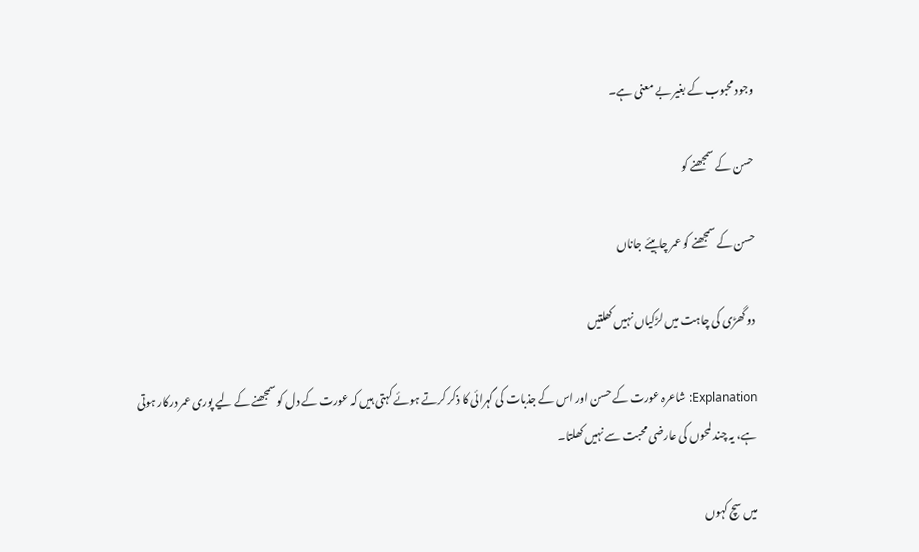وجود محبوب کے بغیر بے معنی ہے۔

حسن کے سمجھنے کو

حسن کے سمجھنے کو عمر چاہیئے جاناں

دو گھڑی کی چاہت میں لڑکیاں نہیں کھلتیں

Explanation: شاعرہ عورت کے حسن اور اس کے جذبات کی گہرائی کا ذکر کرتے ہوئے کہتی ہیں کہ عورت کے دل کو سمجھنے کے لیے پوری عمر درکار ہوتی ہے، یہ چند لمحوں کی عارضی محبت سے نہیں کھلتا۔

میں سچ کہوں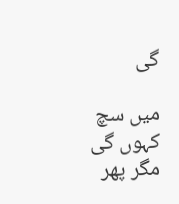گی

میں سچ کہوں گی مگر پھر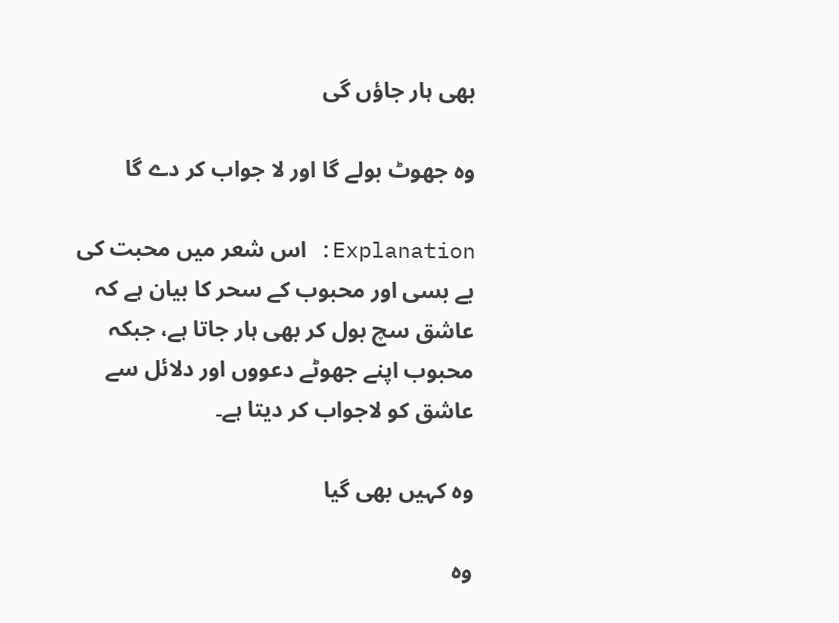بھی ہار جاؤں گی

وہ جھوٹ بولے گا اور لا جواب کر دے گا

Explanation: اس شعر میں محبت کی بے بسی اور محبوب کے سحر کا بیان ہے کہ عاشق سچ بول کر بھی ہار جاتا ہے، جبکہ محبوب اپنے جھوٹے دعووں اور دلائل سے عاشق کو لاجواب کر دیتا ہے۔

وہ کہیں بھی گیا

وہ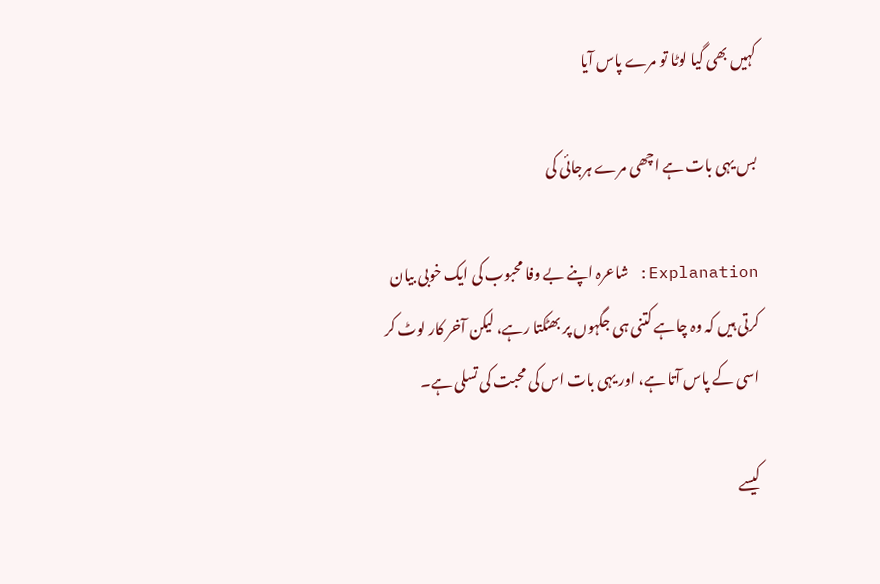کہیں بھی گیا لوٹا تو مرے پاس آیا

بس یہی بات ہے اچھی مرے ہرجائی کی

Explanation: شاعرہ اپنے بے وفا محبوب کی ایک خوبی بیان کرتی ہیں کہ وہ چاہے کتنی ہی جگہوں پر بھٹکتا رہے، لیکن آخر کار لوٹ کر اسی کے پاس آتا ہے، اور یہی بات اس کی محبت کی تسلی ہے۔

کیسے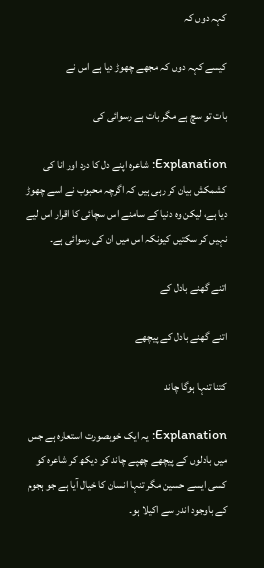کہہ دوں کہ

کیسے کہہ دوں کہ مجھے چھوڑ دیا ہے اس نے

بات تو سچ ہے مگر بات ہے رسوائی کی

Explanation: شاعرہ اپنے دل کا درد اور انا کی کشمکش بیان کر رہی ہیں کہ اگرچہ محبوب نے اسے چھوڑ دیا ہے، لیکن وہ دنیا کے سامنے اس سچائی کا اقرار اس لیے نہیں کر سکتیں کیونکہ اس میں ان کی رسوائی ہے۔

اتنے گھنے بادل کے

اتنے گھنے بادل کے پیچھے

کتنا تنہا ہوگا چاند

Explanation: یہ ایک خوبصورت استعارہ ہے جس میں بادلوں کے پیچھے چھپے چاند کو دیکھ کر شاعرہ کو کسی ایسے حسین مگر تنہا انسان کا خیال آیا ہے جو ہجوم کے باوجود اندر سے اکیلا ہو۔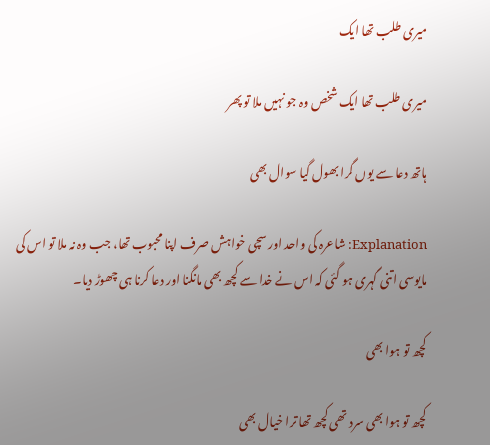میری طلب تھا ایک

میری طلب تھا ایک شخص وہ جو نہیں ملا تو پھر

ہاتھ دعا سے یوں گرا بھول گیا سوال بھی

Explanation: شاعرہ کی واحد اور سچی خواہش صرف اپنا محبوب تھا، جب وہ نہ ملا تو اس کی مایوسی اتنی گہری ہو گئی کہ اس نے خدا سے کچھ بھی مانگنا اور دعا کرنا ہی چھوڑ دیا۔

کچھ تو ہوا بھی

کچھ تو ہوا بھی سرد تھی کچھ تھا ترا خیال بھی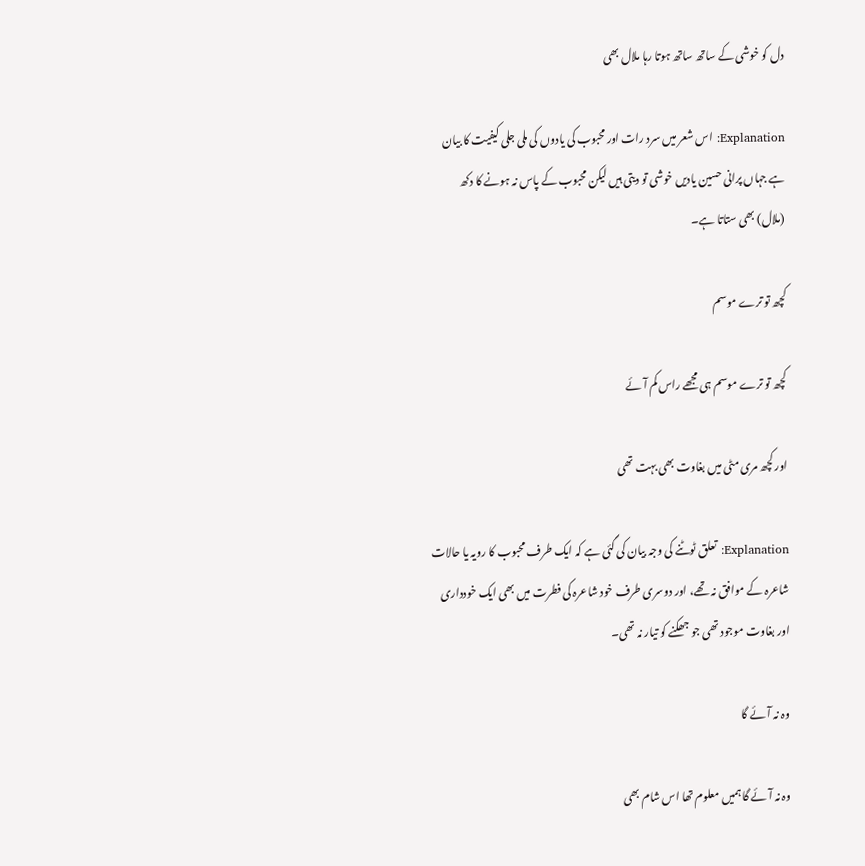دل کو خوشی کے ساتھ ساتھ ہوتا رہا ملال بھی

Explanation: اس شعر میں سرد رات اور محبوب کی یادوں کی ملی جلی کیفیت کا بیان ہے جہاں پرانی حسین یادیں خوشی تو دیتی ہیں لیکن محبوب کے پاس نہ ہونے کا دکھ (ملال) بھی ستاتا ہے۔

کچھ تو ترے موسم

کچھ تو ترے موسم ہی مجھے راس کم آئے

اور کچھ مری مٹی میں بغاوت بھی بہت تھی

Explanation: تعلق ٹوٹنے کی وجہ بیان کی گئی ہے کہ ایک طرف محبوب کا رویہ یا حالات شاعرہ کے موافق نہ تھے، اور دوسری طرف خود شاعرہ کی فطرت میں بھی ایک خودداری اور بغاوت موجود تھی جو جھکنے کو تیار نہ تھی۔

وہ نہ آئے گا

وہ نہ آئے گا ہمیں معلوم تھا اس شام بھی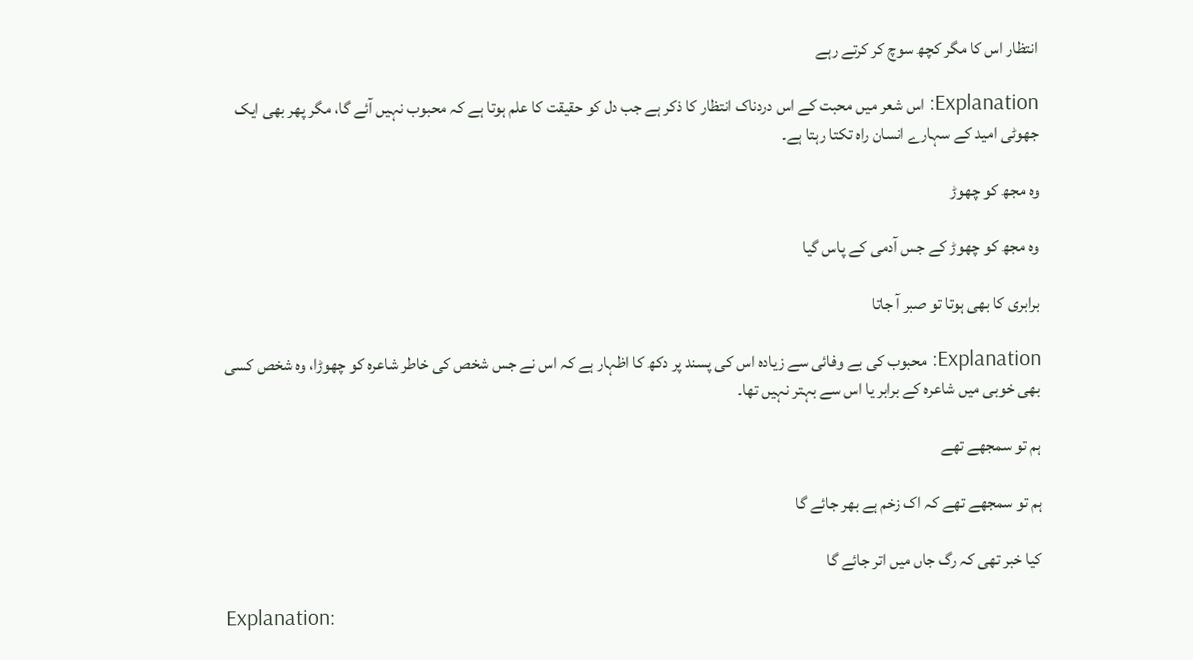انتظار اس کا مگر کچھ سوچ کر کرتے رہے

Explanation: اس شعر میں محبت کے اس دردناک انتظار کا ذکر ہے جب دل کو حقیقت کا علم ہوتا ہے کہ محبوب نہیں آئے گا، مگر پھر بھی ایک جھوٹی امید کے سہارے انسان راہ تکتا رہتا ہے۔

وہ مجھ کو چھوڑ

وہ مجھ کو چھوڑ کے جس آدمی کے پاس گیا

برابری کا بھی ہوتا تو صبر آ جاتا

Explanation: محبوب کی بے وفائی سے زیادہ اس کی پسند پر دکھ کا اظہار ہے کہ اس نے جس شخص کی خاطر شاعرہ کو چھوڑا، وہ شخص کسی بھی خوبی میں شاعرہ کے برابر یا اس سے بہتر نہیں تھا۔

ہم تو سمجھے تھے

ہم تو سمجھے تھے کہ اک زخم ہے بھر جائے گا

کیا خبر تھی کہ رگ جاں میں اتر جائے گا

Explanation: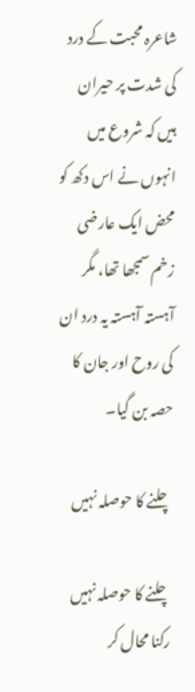شاعرہ محبت کے درد کی شدت پر حیران ہیں کہ شروع میں انہوں نے اس دکھ کو محض ایک عارضی زخم سمجھا تھا، مگر آہستہ آہستہ یہ درد ان کی روح اور جان کا حصہ بن گیا۔

چلنے کا حوصلہ نہیں

چلنے کا حوصلہ نہیں رکنا محال کر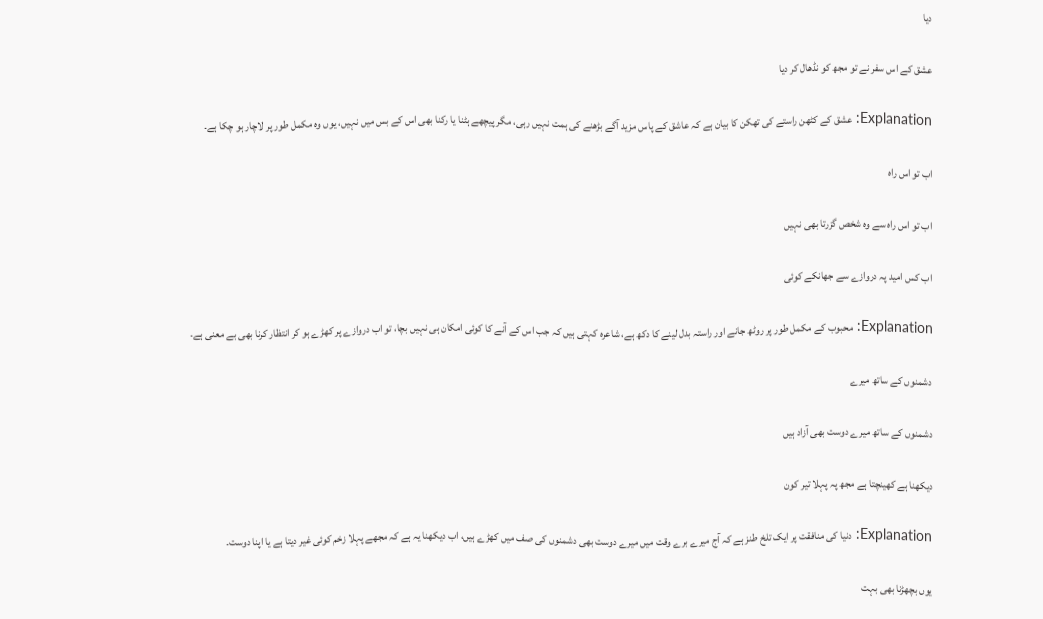دیا

عشق کے اس سفر نے تو مجھ کو نڈھال کر دیا

Explanation: عشق کے کٹھن راستے کی تھکن کا بیان ہے کہ عاشق کے پاس مزید آگے بڑھنے کی ہمت نہیں رہی، مگر پیچھے ہٹنا یا رکنا بھی اس کے بس میں نہیں، یوں وہ مکمل طور پر لاچار ہو چکا ہے۔

اب تو اس راہ

اب تو اس راہ سے وہ شخص گزرتا بھی نہیں

اب کس امید پہ دروازے سے جھانکے کوئی

Explanation: محبوب کے مکمل طور پر روٹھ جانے اور راستہ بدل لینے کا دکھ ہے، شاعرہ کہتی ہیں کہ جب اس کے آنے کا کوئی امکان ہی نہیں بچا، تو اب دروازے پر کھڑے ہو کر انتظار کرنا بھی بے معنی ہے۔

دشمنوں کے ساتھ میرے

دشمنوں کے ساتھ میرے دوست بھی آزاد ہیں

دیکھنا ہے کھینچتا ہے مجھ پہ پہلا تیر کون

Explanation: دنیا کی منافقت پر ایک تلخ طنز ہے کہ آج میرے برے وقت میں میرے دوست بھی دشمنوں کی صف میں کھڑے ہیں، اب دیکھنا یہ ہے کہ مجھے پہلا زخم کوئی غیر دیتا ہے یا اپنا دوست۔

یوں بچھڑنا بھی بہت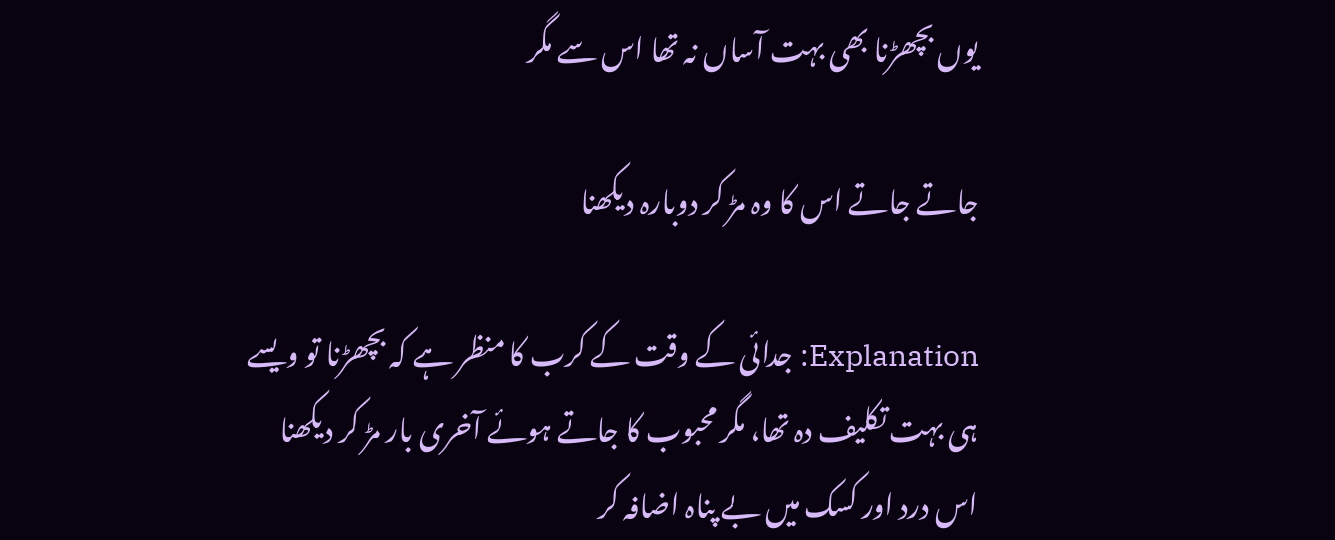یوں بچھڑنا بھی بہت آساں نہ تھا اس سے مگر

جاتے جاتے اس کا وہ مڑ کر دوبارہ دیکھنا

Explanation: جدائی کے وقت کے کرب کا منظر ہے کہ بچھڑنا تو ویسے ہی بہت تکلیف دہ تھا، مگر محبوب کا جاتے ہوئے آخری بار مڑ کر دیکھنا اس درد اور کسک میں بے پناہ اضافہ کر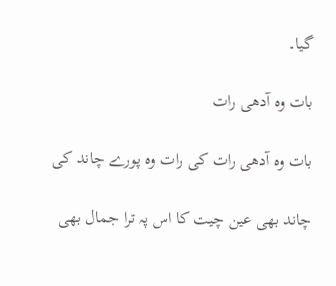گیا۔

بات وہ آدھی رات

بات وہ آدھی رات کی رات وہ پورے چاند کی

چاند بھی عین چیت کا اس پہ ترا جمال بھی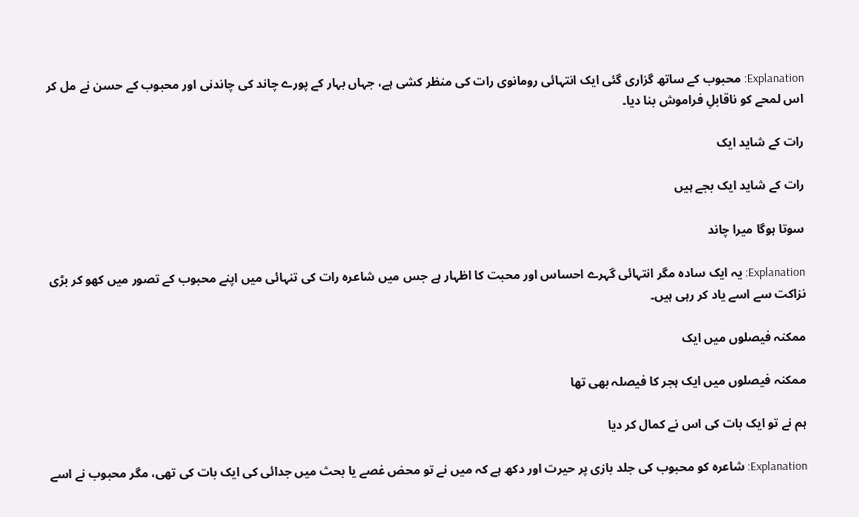Explanation: محبوب کے ساتھ گزاری گئی ایک انتہائی رومانوی رات کی منظر کشی ہے، جہاں بہار کے پورے چاند کی چاندنی اور محبوب کے حسن نے مل کر اس لمحے کو ناقابلِ فراموش بنا دیا۔

رات کے شاید ایک

رات کے شاید ایک بجے ہیں

سوتا ہوگا میرا چاند

Explanation: یہ ایک سادہ مگر انتہائی گہرے احساس اور محبت کا اظہار ہے جس میں شاعرہ رات کی تنہائی میں اپنے محبوب کے تصور میں کھو کر بڑی نزاکت سے اسے یاد کر رہی ہیں۔

ممکنہ فیصلوں میں ایک

ممکنہ فیصلوں میں ایک ہجر کا فیصلہ بھی تھا

ہم نے تو ایک بات کی اس نے کمال کر دیا

Explanation: شاعرہ کو محبوب کی جلد بازی پر حیرت اور دکھ ہے کہ میں نے تو محض غصے یا بحث میں جدائی کی ایک بات کی تھی، مگر محبوب نے اسے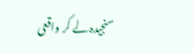سنجیدہ لے کر واقعی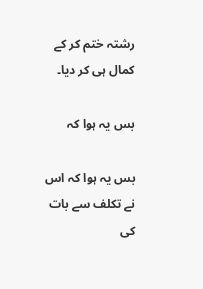رشتہ ختم کر کے کمال ہی کر دیا۔

بس یہ ہوا کہ

بس یہ ہوا کہ اس نے تکلف سے بات کی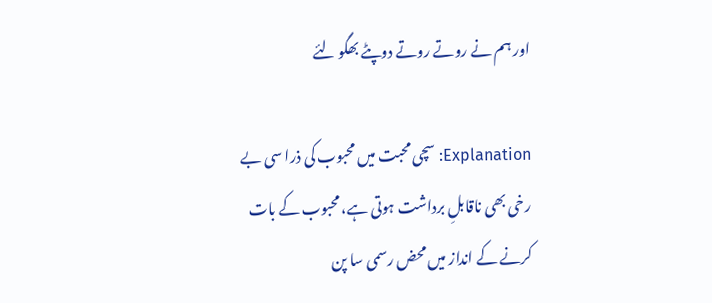اور ہم نے روتے روتے دوپٹے بھگو لئے

Explanation: سچی محبت میں محبوب کی ذرا سی بے رخی بھی ناقابلِ برداشت ہوتی ہے، محبوب کے بات کرنے کے انداز میں محض رسمی سا پن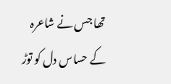تھا جس نے شاعرہ کے حساس دل کو توڑ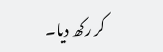کر رکھ دیا۔